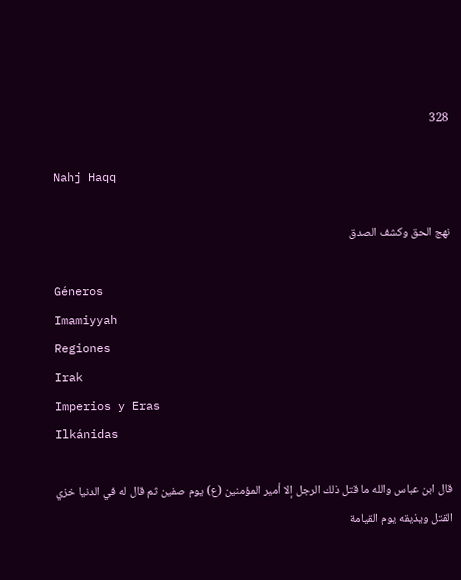328

Nahj Haqq

نهج الحق وكشف الصدق

Géneros
Imamiyyah
Regiones
Irak
Imperios y Eras
Ilkánidas

قال ابن عباس والله ما قتل ذلك الرجل إلا أمير المؤمنين (ع) يوم صفين ثم قال له في الدنيا خزي القتل ويذيقه يوم القيامة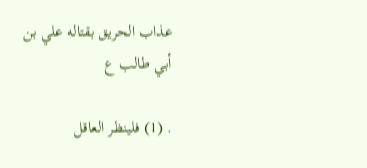عذاب الحريق بقتاله علي بن أبي طالب ع

. (1) فلينظر العاقل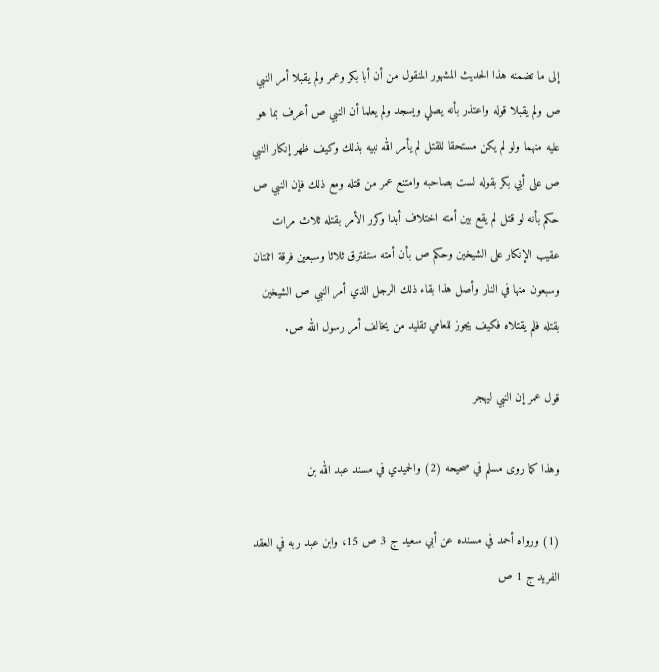إلى ما تضمنه هذا الحديث المشهور المنقول من أن أبا بكر وعمر ولم يقبلا أمر النبي ص ولم يقبلا قوله واعتذر بأنه يصلي ويسجد ولم يعلما أن النبي ص أعرف بما هو عليه منهما ولو لم يكن مستحقا للقتل لم يأمر الله نبيه بذلك وكيف ظهر إنكار النبي ص على أبي بكر بقوله لست بصاحبه وامتنع عمر من قتله ومع ذلك فإن النبي ص حكم بأنه لو قتل لم يقع بين أمته اختلاف أبدا وكرر الأمر بقتله ثلاث مرات عقيب الإنكار على الشيخين وحكم ص بأن أمته ستفترق ثلاثا وسبعين فرقة اثنتان وسبعون منها في النار وأصل هذا بقاء ذلك الرجل الذي أمر النبي ص الشيخين بقتله فلم يقتلاه فكيف يجوز للعامي تقليد من يخالف أمر رسول الله ص.

قول عمر إن النبي ليهجر

وهذا كما روى مسلم في صحيحه (2) والحميدي في مسند عبد الله بن

(1) ورواه أحمد في مسنده عن أبي سعيد ج 3 ص 15، وابن عبد ربه في العقد الفريد ج 1 ص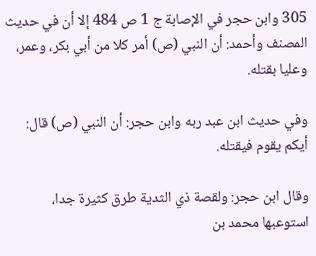305 وابن حجر في الإصابة ج 1 ص 484 إلا أن في حديث المصنف وأحمد: أن النبي (ص) أمر كلا من أبي بكر، وعمر، وعليا بقتله.

وفي حديث ابن عبد ربه وابن حجر: أن النبي (ص) قال: أيكم يقوم فيقتله.

وقال ابن حجر: ولقصة ذي الثدية طرق كثيرة جدا، استوعبها محمد بن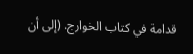قدامة في كتاب الخوارج. (إلى أن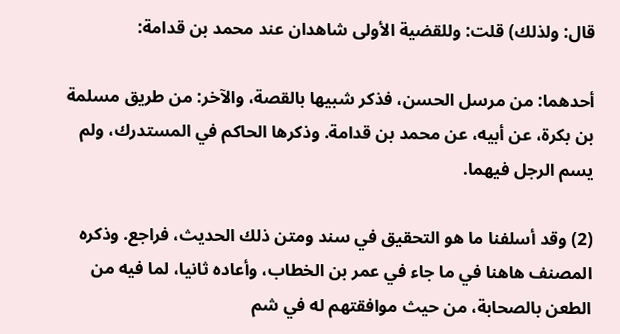قال: ولذلك) قلت: وللقضية الأولى شاهدان عند محمد بن قدامة:

أحدهما: من مرسل الحسن، فذكر شبيها بالقصة، والآخر: من طريق مسلمة بن بكرة، عن أبيه، عن محمد بن قدامة. وذكرها الحاكم في المستدرك، ولم يسم الرجل فيهما.

(2) وقد أسلفنا ما هو التحقيق في سند ومتن ذلك الحديث، فراجع. وذكره المصنف هاهنا في ما جاء في عمر بن الخطاب، وأعاده ثانيا، لما فيه من الطعن بالصحابة، من حيث موافقتهم له في شم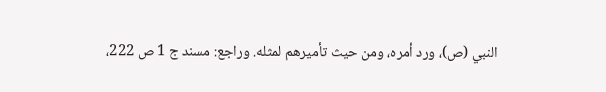النبي (ص)، ورد أمره، ومن حيث تأميرهم لمثله. وراجع: مسند ج 1 ص 222،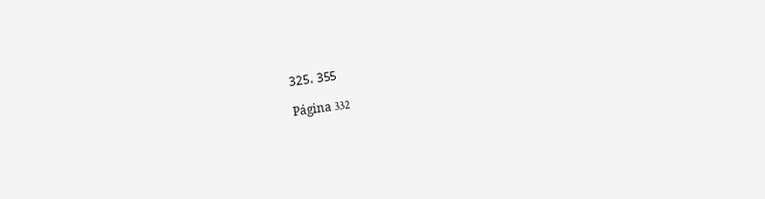325، 355

Página 332